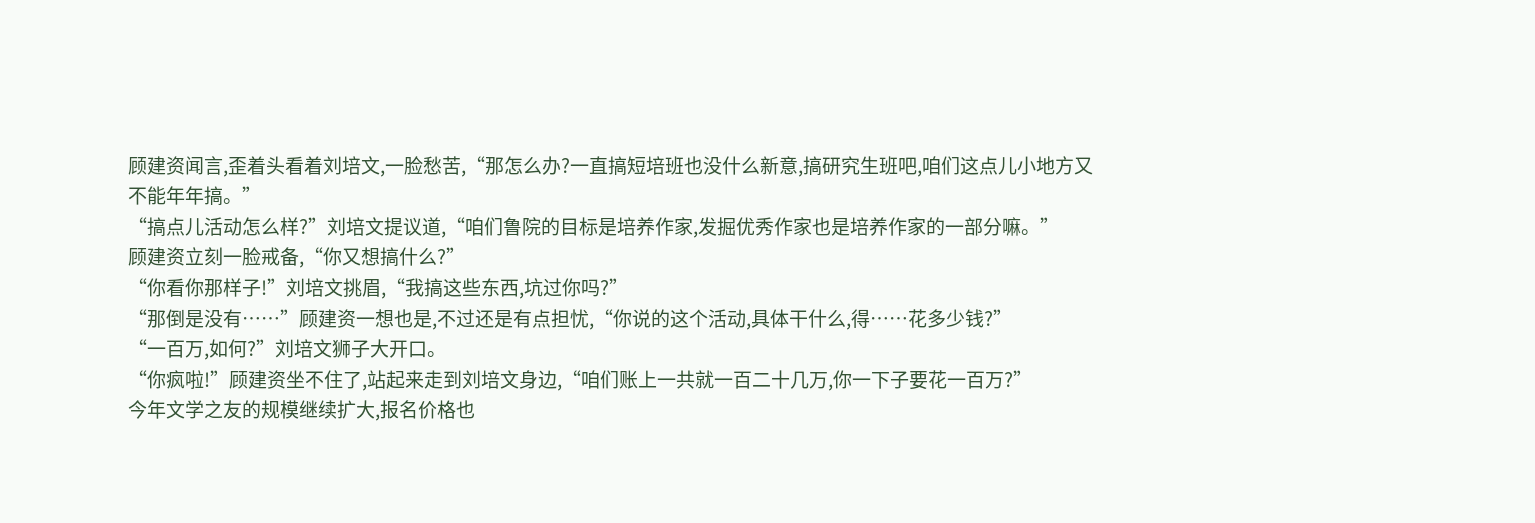顾建资闻言,歪着头看着刘培文,一脸愁苦,“那怎么办?一直搞短培班也没什么新意,搞研究生班吧,咱们这点儿小地方又不能年年搞。”
“搞点儿活动怎么样?”刘培文提议道,“咱们鲁院的目标是培养作家,发掘优秀作家也是培养作家的一部分嘛。”
顾建资立刻一脸戒备,“你又想搞什么?”
“你看你那样子!”刘培文挑眉,“我搞这些东西,坑过你吗?”
“那倒是没有……”顾建资一想也是,不过还是有点担忧,“你说的这个活动,具体干什么,得……花多少钱?”
“一百万,如何?”刘培文狮子大开口。
“你疯啦!”顾建资坐不住了,站起来走到刘培文身边,“咱们账上一共就一百二十几万,你一下子要花一百万?”
今年文学之友的规模继续扩大,报名价格也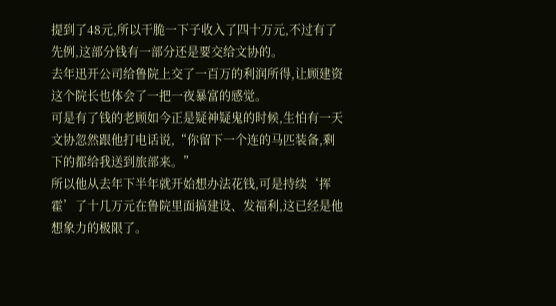提到了48元,所以干脆一下子收入了四十万元,不过有了先例,这部分钱有一部分还是要交给文协的。
去年迅开公司给鲁院上交了一百万的利润所得,让顾建资这个院长也体会了一把一夜暴富的感觉。
可是有了钱的老顾如今正是疑神疑鬼的时候,生怕有一天文协忽然跟他打电话说,“你留下一个连的马匹装备,剩下的都给我送到旅部来。”
所以他从去年下半年就开始想办法花钱,可是持续‘挥霍’了十几万元在鲁院里面搞建设、发福利,这已经是他想象力的极限了。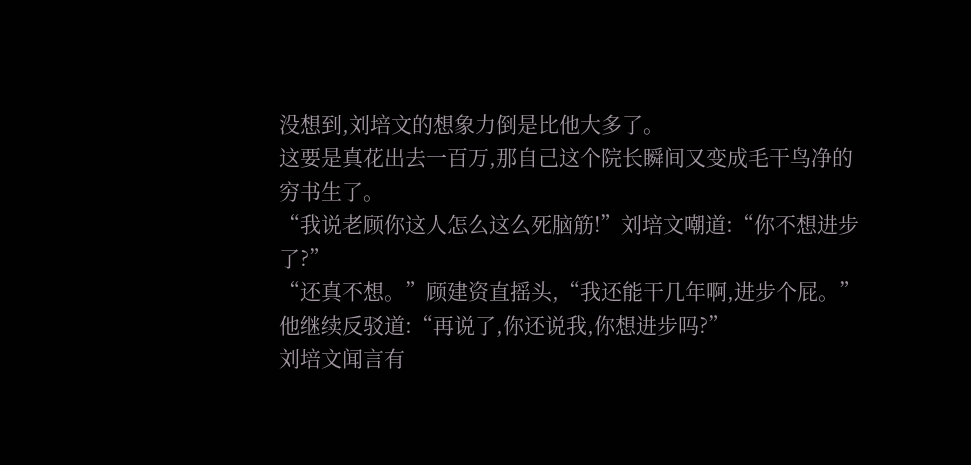没想到,刘培文的想象力倒是比他大多了。
这要是真花出去一百万,那自己这个院长瞬间又变成毛干鸟净的穷书生了。
“我说老顾你这人怎么这么死脑筋!”刘培文嘲道:“你不想进步了?”
“还真不想。”顾建资直摇头,“我还能干几年啊,进步个屁。”
他继续反驳道:“再说了,你还说我,你想进步吗?”
刘培文闻言有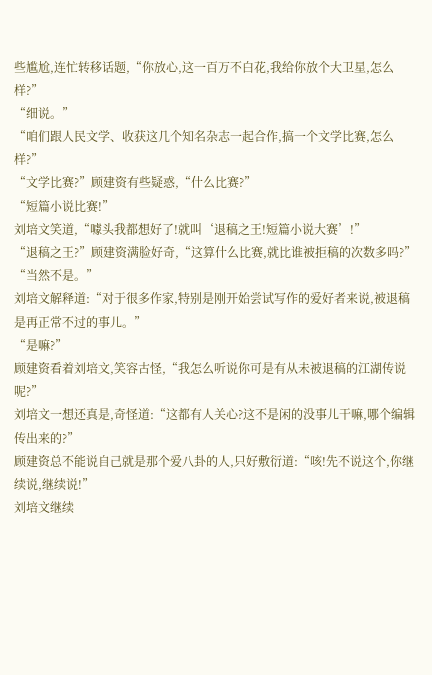些尴尬,连忙转移话题,“你放心,这一百万不白花,我给你放个大卫星,怎么样?”
“细说。”
“咱们跟人民文学、收获这几个知名杂志一起合作,搞一个文学比赛,怎么样?”
“文学比赛?”顾建资有些疑惑,“什么比赛?”
“短篇小说比赛!”
刘培文笑道,“噱头我都想好了!就叫‘退稿之王!短篇小说大赛’!”
“退稿之王?”顾建资满脸好奇,“这算什么比赛,就比谁被拒稿的次数多吗?”
“当然不是。”
刘培文解释道:“对于很多作家,特别是刚开始尝试写作的爱好者来说,被退稿是再正常不过的事儿。”
“是嘛?”
顾建资看着刘培文,笑容古怪,“我怎么听说你可是有从未被退稿的江湖传说呢?”
刘培文一想还真是,奇怪道:“这都有人关心?这不是闲的没事儿干嘛,哪个编辑传出来的?”
顾建资总不能说自己就是那个爱八卦的人,只好敷衍道:“咳!先不说这个,你继续说,继续说!”
刘培文继续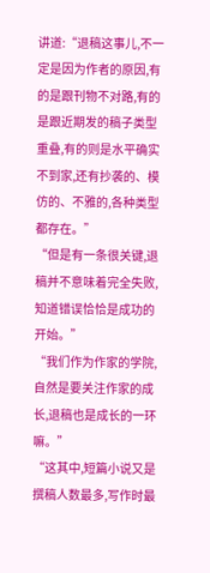讲道:“退稿这事儿,不一定是因为作者的原因,有的是跟刊物不对路,有的是跟近期发的稿子类型重叠,有的则是水平确实不到家,还有抄袭的、模仿的、不雅的,各种类型都存在。”
“但是有一条很关键,退稿并不意味着完全失败,知道错误恰恰是成功的开始。”
“我们作为作家的学院,自然是要关注作家的成长,退稿也是成长的一环嘛。”
“这其中,短篇小说又是撰稿人数最多,写作时最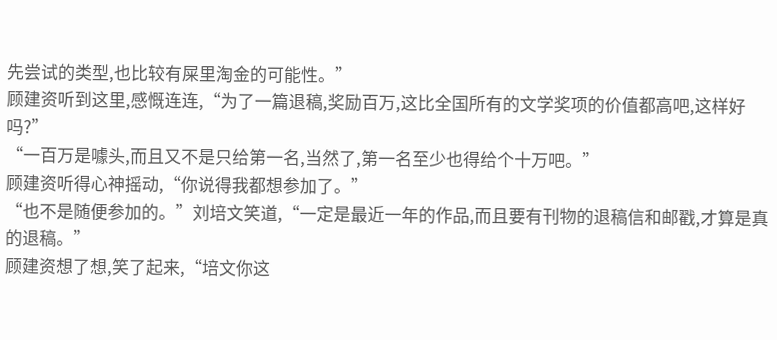先尝试的类型,也比较有屎里淘金的可能性。”
顾建资听到这里,感慨连连,“为了一篇退稿,奖励百万,这比全国所有的文学奖项的价值都高吧,这样好吗?”
“一百万是噱头,而且又不是只给第一名,当然了,第一名至少也得给个十万吧。”
顾建资听得心神摇动,“你说得我都想参加了。”
“也不是随便参加的。”刘培文笑道,“一定是最近一年的作品,而且要有刊物的退稿信和邮戳,才算是真的退稿。”
顾建资想了想,笑了起来,“培文你这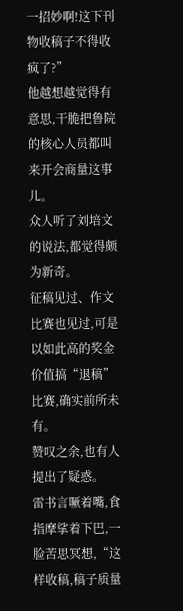一招妙啊!这下刊物收稿子不得收疯了?”
他越想越觉得有意思,干脆把鲁院的核心人员都叫来开会商量这事儿。
众人听了刘培文的说法,都觉得颇为新奇。
征稿见过、作文比赛也见过,可是以如此高的奖金价值搞“退稿”比赛,确实前所未有。
赞叹之余,也有人提出了疑惑。
雷书言噘着嘴,食指摩挲着下巴,一脸苦思冥想,“这样收稿,稿子质量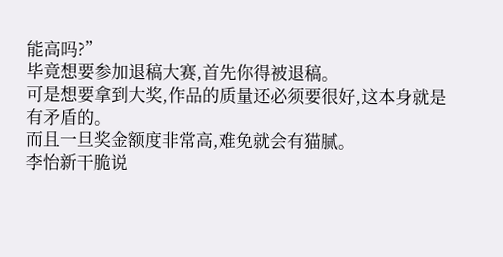能高吗?”
毕竟想要参加退稿大赛,首先你得被退稿。
可是想要拿到大奖,作品的质量还必须要很好,这本身就是有矛盾的。
而且一旦奖金额度非常高,难免就会有猫腻。
李怡新干脆说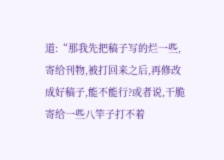道:“那我先把稿子写的烂一些,寄给刊物,被打回来之后,再修改成好稿子,能不能行?或者说,干脆寄给一些八竿子打不着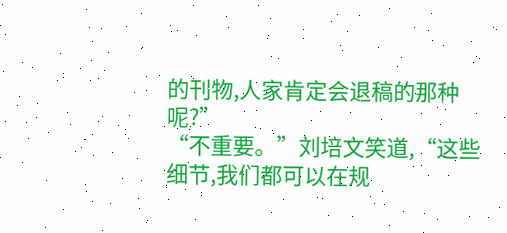的刊物,人家肯定会退稿的那种呢?”
“不重要。”刘培文笑道,“这些细节,我们都可以在规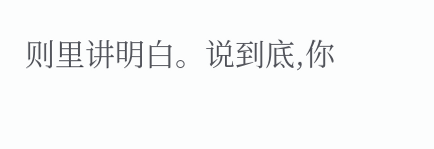则里讲明白。说到底,你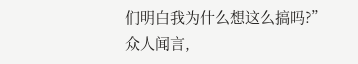们明白我为什么想这么搞吗?”
众人闻言,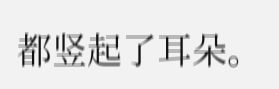都竖起了耳朵。